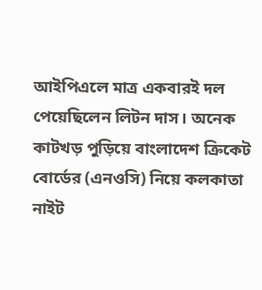আইপিএলে মাত্র একবারই দল পেয়েছিলেন লিটন দাস। অনেক কাটখড় পুড়িয়ে বাংলাদেশ ক্রিকেট বোর্ডের (এনওসি) নিয়ে কলকাতা নাইট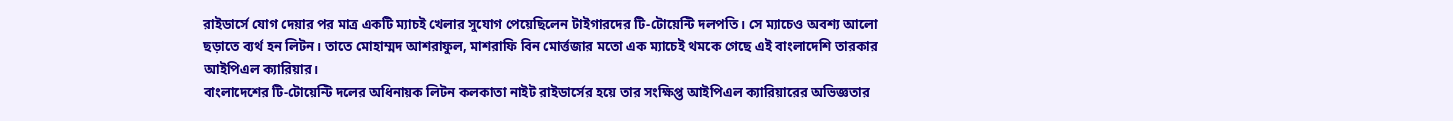রাইডার্সে যোগ দেয়ার পর মাত্র একটি ম্যাচই খেলার সুযোগ পেয়েছিলেন টাইগারদের টি-টোয়েন্টি দলপতি। সে ম্যাচেও অবশ্য আলো ছড়াতে ব্যর্থ হন লিটন। তাতে মোহাম্মদ আশরাফুল, মাশরাফি বিন মোর্ত্তজার মতো এক ম্যাচেই থমকে গেছে এই বাংলাদেশি তারকার আইপিএল ক্যারিয়ার।
বাংলাদেশের টি-টোয়েন্টি দলের অধিনায়ক লিটন কলকাতা নাইট রাইডার্সের হয়ে তার সংক্ষিপ্ত আইপিএল ক্যারিয়ারের অভিজ্ঞতার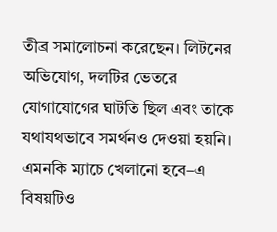তীব্র সমালোচনা করেছেন। লিটনের অভিযোগ, দলটির ভেতরে যোগাযোগের ঘাটতি ছিল এবং তাকে যথাযথভাবে সমর্থনও দেওয়া হয়নি। এমনকি ম্যাচে খেলানো হবে–এ বিষয়টিও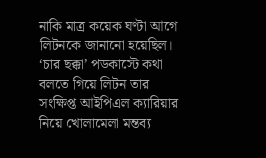নাকি মাত্র কয়েক ঘণ্টা আগে লিটনকে জানানো হয়েছিল।
‘চার ছক্কা’ পডকাস্টে কথা বলতে গিয়ে লিটন তার সংক্ষিপ্ত আইপিএল ক্যারিয়ার নিয়ে খোলামেলা মন্তব্য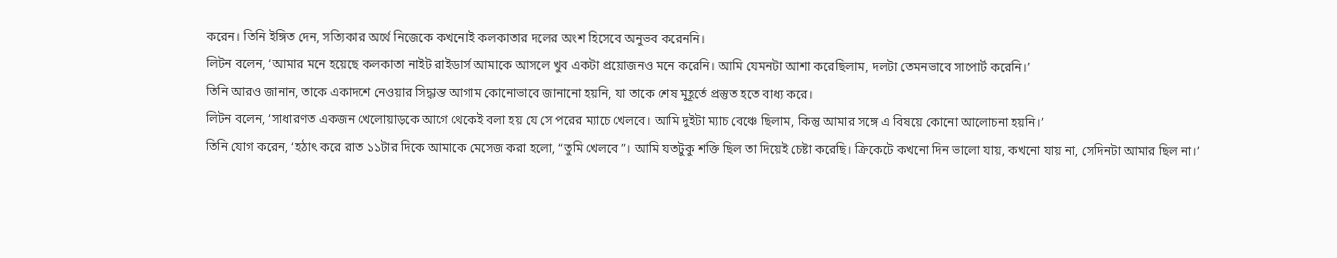করেন। তিনি ইঙ্গিত দেন, সত্যিকার অর্থে নিজেকে কখনোই কলকাতার দলের অংশ হিসেবে অনুভব করেননি।
লিটন বলেন, ‘আমার মনে হয়েছে কলকাতা নাইট রাইডার্স আমাকে আসলে খুব একটা প্রয়োজনও মনে করেনি। আমি যেমনটা আশা করেছিলাম, দলটা তেমনভাবে সাপোর্ট করেনি।’
তিনি আরও জানান, তাকে একাদশে নেওয়ার সিদ্ধান্ত আগাম কোনোভাবে জানানো হয়নি, যা তাকে শেষ মুহূর্তে প্রস্তুত হতে বাধ্য করে।
লিটন বলেন, ‘সাধারণত একজন খেলোয়াড়কে আগে থেকেই বলা হয় যে সে পরের ম্যাচে খেলবে। আমি দুইটা ম্যাচ বেঞ্চে ছিলাম, কিন্তু আমার সঙ্গে এ বিষয়ে কোনো আলোচনা হয়নি।’
তিনি যোগ করেন, ‘হঠাৎ করে রাত ১১টার দিকে আমাকে মেসেজ করা হলো, “তুমি খেলবে”। আমি যতটুকু শক্তি ছিল তা দিয়েই চেষ্টা করেছি। ক্রিকেটে কখনো দিন ভালো যায়, কখনো যায় না, সেদিনটা আমার ছিল না।’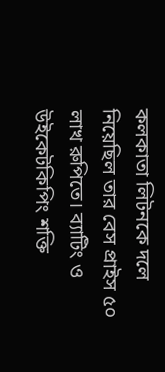কলকাতা লিটনকে দলে নিয়েছিল তার বেস প্রাইস ৫০ লাখ রুপিতে। ব্যাটিং ও উইকেটকিপিং শক্তি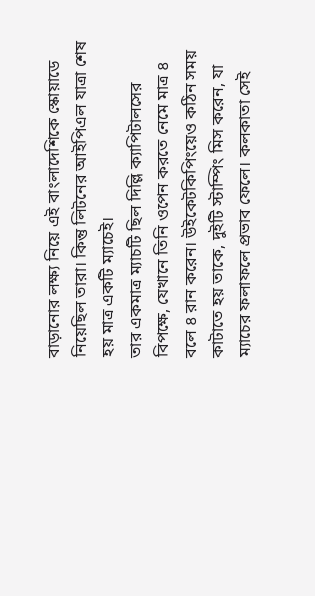বাড়ানোর লক্ষ্য নিয়ে এই বাংলাদেশিকে স্কোয়াডে নিয়েছিল তারা। কিন্তু লিটনের আইপিএল যাত্রা শেষ হয় মাত্র একটি ম্যাচেই।
তার একমাত্র ম্যাচটি ছিল দিল্লি ক্যাপিটালসের বিপক্ষে, যেখানে তিনি ওপেন করতে নেমে মাত্র ৪ বলে ৪ রান করেন। উইকেটকিপিংয়েও কঠিন সময় কাটাতে হয় তাকে, দুইটি স্টাম্পিং মিস করেন, যা ম্যাচের ফলাফলে প্রভাব ফেলে। কলকাতা সেই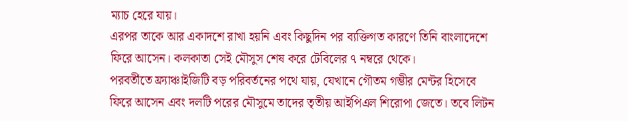ম্যাচ হেরে যায়।
এরপর তাকে আর একাদশে রাখা হয়নি এবং কিছুদিন পর ব্যক্তিগত কারণে তিনি বাংলাদেশে ফিরে আসেন। কলকাতা সেই মৌসুস শেষ করে টেবিলের ৭ নম্বরে থেকে।
পরবর্তীতে ফ্র্যাঞ্চাইজিটি বড় পরিবর্তনের পথে যায়, যেখানে গৌতম গম্ভীর মেন্টর হিসেবে ফিরে আসেন এবং দলটি পরের মৌসুমে তাদের তৃতীয় আইপিএল শিরোপা জেতে। তবে লিটন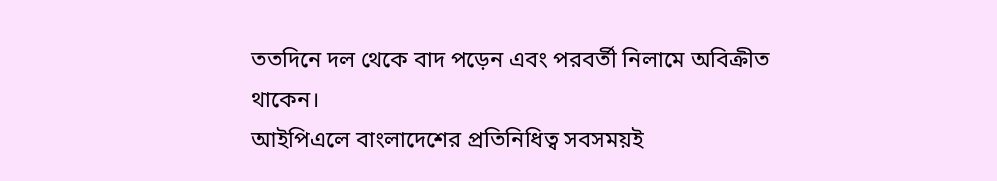ততদিনে দল থেকে বাদ পড়েন এবং পরবর্তী নিলামে অবিক্রীত থাকেন।
আইপিএলে বাংলাদেশের প্রতিনিধিত্ব সবসময়ই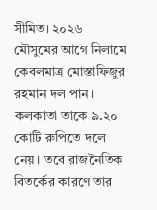সীমিত। ২০২৬ মৌসুমের আগে নিলামে কেবলমাত্র মোস্তাফিজুর রহমান দল পান। কলকাতা তাকে ৯.২০ কোটি রুপিতে দলে নেয়। তবে রাজনৈতিক বিতর্কের কারণে তার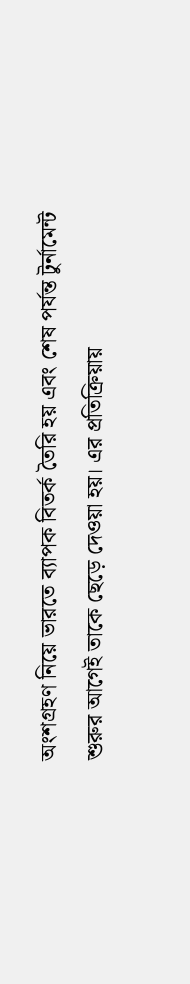অংশগ্রহণ নিয়ে ভারতে ব্যাপক বিতর্ক তৈরি হয় এবং শেষ পর্যন্ত টুর্নামেন্ট শুরুর আগেই তাকে ছেড়ে দেওয়া হয়। এর প্রতিক্রিয়ায়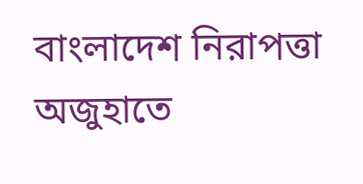বাংলাদেশ নিরাপত্তা অজুহাতে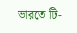ভারতে টি-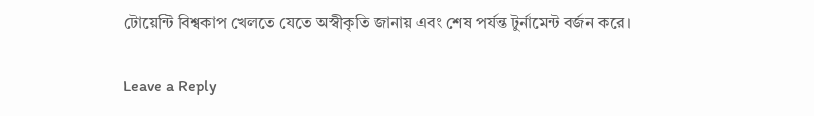টোয়েন্টি বিশ্বকাপ খেলতে যেতে অস্বীকৃতি জানায় এবং শেষ পর্যন্ত টুর্নামেন্ট বর্জন করে।

Leave a Reply